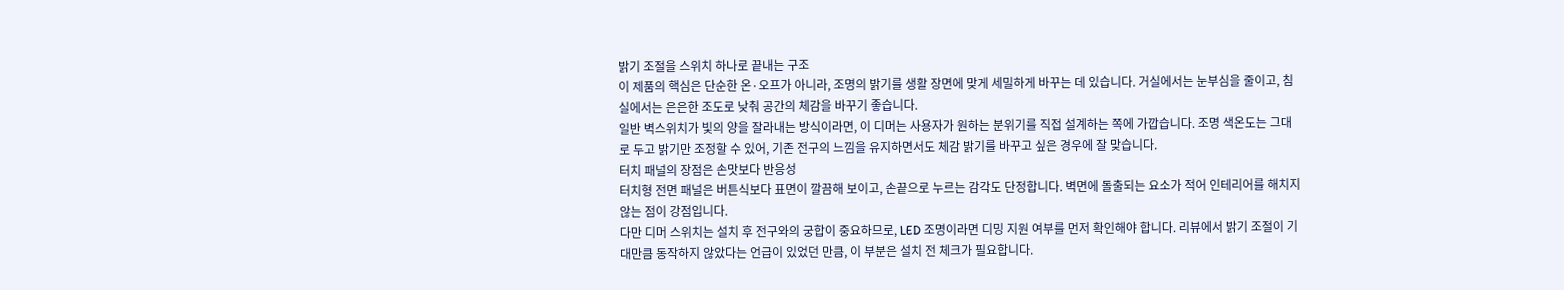밝기 조절을 스위치 하나로 끝내는 구조
이 제품의 핵심은 단순한 온·오프가 아니라, 조명의 밝기를 생활 장면에 맞게 세밀하게 바꾸는 데 있습니다. 거실에서는 눈부심을 줄이고, 침실에서는 은은한 조도로 낮춰 공간의 체감을 바꾸기 좋습니다.
일반 벽스위치가 빛의 양을 잘라내는 방식이라면, 이 디머는 사용자가 원하는 분위기를 직접 설계하는 쪽에 가깝습니다. 조명 색온도는 그대로 두고 밝기만 조정할 수 있어, 기존 전구의 느낌을 유지하면서도 체감 밝기를 바꾸고 싶은 경우에 잘 맞습니다.
터치 패널의 장점은 손맛보다 반응성
터치형 전면 패널은 버튼식보다 표면이 깔끔해 보이고, 손끝으로 누르는 감각도 단정합니다. 벽면에 돌출되는 요소가 적어 인테리어를 해치지 않는 점이 강점입니다.
다만 디머 스위치는 설치 후 전구와의 궁합이 중요하므로, LED 조명이라면 디밍 지원 여부를 먼저 확인해야 합니다. 리뷰에서 밝기 조절이 기대만큼 동작하지 않았다는 언급이 있었던 만큼, 이 부분은 설치 전 체크가 필요합니다.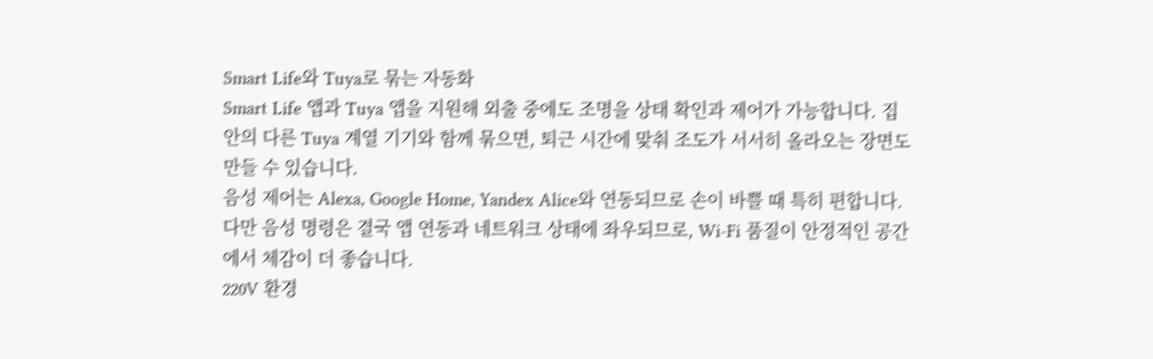Smart Life와 Tuya로 묶는 자동화
Smart Life 앱과 Tuya 앱을 지원해 외출 중에도 조명을 상태 확인과 제어가 가능합니다. 집 안의 다른 Tuya 계열 기기와 함께 묶으면, 퇴근 시간에 맞춰 조도가 서서히 올라오는 장면도 만들 수 있습니다.
음성 제어는 Alexa, Google Home, Yandex Alice와 연동되므로 손이 바쁠 때 특히 편합니다. 다만 음성 명령은 결국 앱 연동과 네트워크 상태에 좌우되므로, Wi‑Fi 품질이 안정적인 공간에서 체감이 더 좋습니다.
220V 환경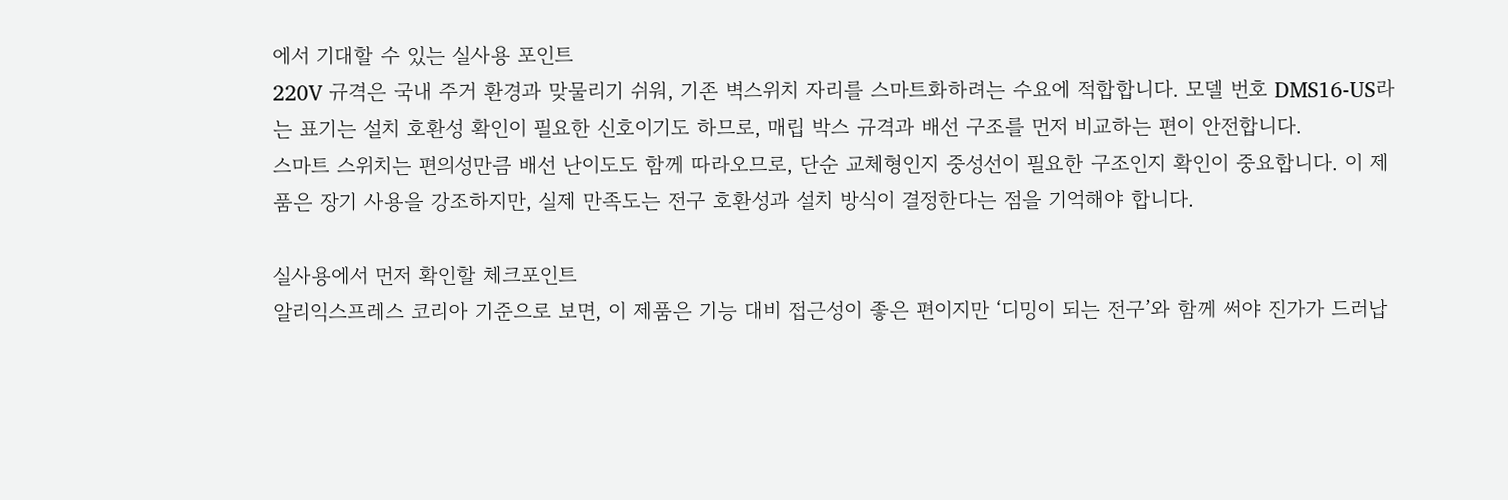에서 기대할 수 있는 실사용 포인트
220V 규격은 국내 주거 환경과 맞물리기 쉬워, 기존 벽스위치 자리를 스마트화하려는 수요에 적합합니다. 모델 번호 DMS16-US라는 표기는 설치 호환성 확인이 필요한 신호이기도 하므로, 매립 박스 규격과 배선 구조를 먼저 비교하는 편이 안전합니다.
스마트 스위치는 편의성만큼 배선 난이도도 함께 따라오므로, 단순 교체형인지 중성선이 필요한 구조인지 확인이 중요합니다. 이 제품은 장기 사용을 강조하지만, 실제 만족도는 전구 호환성과 설치 방식이 결정한다는 점을 기억해야 합니다.

실사용에서 먼저 확인할 체크포인트
알리익스프레스 코리아 기준으로 보면, 이 제품은 기능 대비 접근성이 좋은 편이지만 ‘디밍이 되는 전구’와 함께 써야 진가가 드러납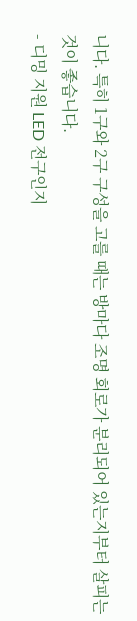니다. 특히 1구와 2구 구성을 고를 때는 방마다 조명 회로가 분리되어 있는지부터 살피는 것이 좋습니다.
- 디밍 지원 LED 전구인지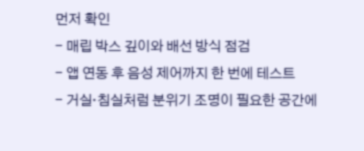먼저 확인
- 매립 박스 깊이와 배선 방식 점검
- 앱 연동 후 음성 제어까지 한 번에 테스트
- 거실·침실처럼 분위기 조명이 필요한 공간에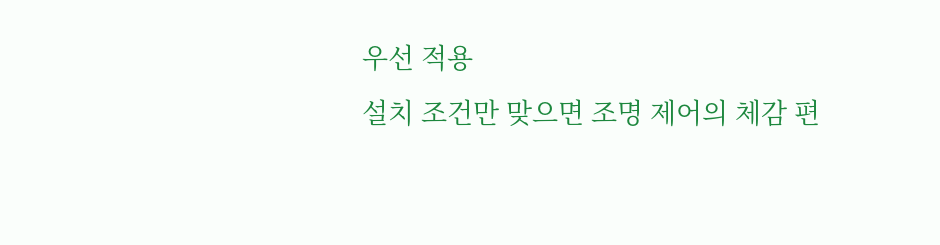우선 적용
설치 조건만 맞으면 조명 제어의 체감 편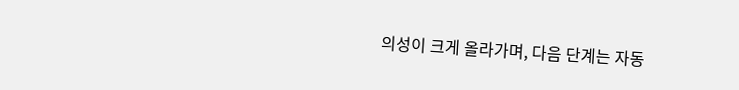의성이 크게 올라가며, 다음 단계는 자동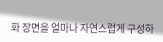화 장면을 얼마나 자연스럽게 구성하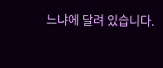느냐에 달려 있습니다.